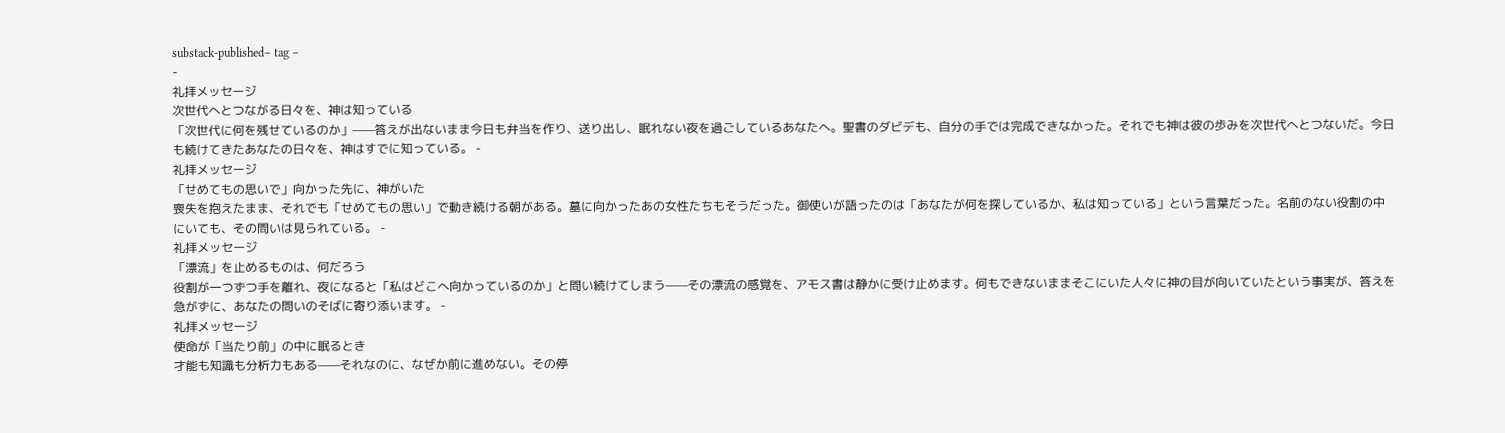substack-published– tag –
-
礼拝メッセージ
次世代へとつながる日々を、神は知っている
「次世代に何を残せているのか」——答えが出ないまま今日も弁当を作り、送り出し、眠れない夜を過ごしているあなたへ。聖書のダビデも、自分の手では完成できなかった。それでも神は彼の歩みを次世代へとつないだ。今日も続けてきたあなたの日々を、神はすでに知っている。 -
礼拝メッセージ
「せめてもの思いで」向かった先に、神がいた
喪失を抱えたまま、それでも「せめてもの思い」で動き続ける朝がある。墓に向かったあの女性たちもそうだった。御使いが語ったのは「あなたが何を探しているか、私は知っている」という言葉だった。名前のない役割の中にいても、その問いは見られている。 -
礼拝メッセージ
「漂流」を止めるものは、何だろう
役割が一つずつ手を離れ、夜になると「私はどこへ向かっているのか」と問い続けてしまう——その漂流の感覚を、アモス書は静かに受け止めます。何もできないままそこにいた人々に神の目が向いていたという事実が、答えを急がずに、あなたの問いのそばに寄り添います。 -
礼拝メッセージ
使命が「当たり前」の中に眠るとき
才能も知識も分析力もある——それなのに、なぜか前に進めない。その停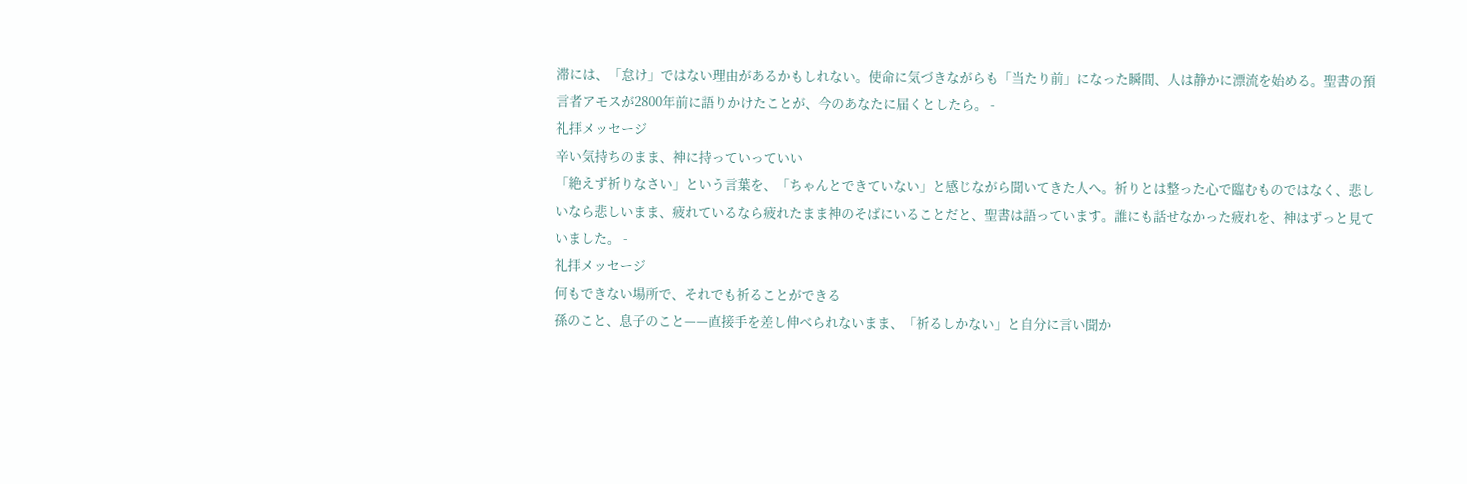滞には、「怠け」ではない理由があるかもしれない。使命に気づきながらも「当たり前」になった瞬間、人は静かに漂流を始める。聖書の預言者アモスが2800年前に語りかけたことが、今のあなたに届くとしたら。 -
礼拝メッセージ
辛い気持ちのまま、神に持っていっていい
「絶えず祈りなさい」という言葉を、「ちゃんとできていない」と感じながら聞いてきた人へ。祈りとは整った心で臨むものではなく、悲しいなら悲しいまま、疲れているなら疲れたまま神のそばにいることだと、聖書は語っています。誰にも話せなかった疲れを、神はずっと見ていました。 -
礼拝メッセージ
何もできない場所で、それでも祈ることができる
孫のこと、息子のこと——直接手を差し伸べられないまま、「祈るしかない」と自分に言い聞か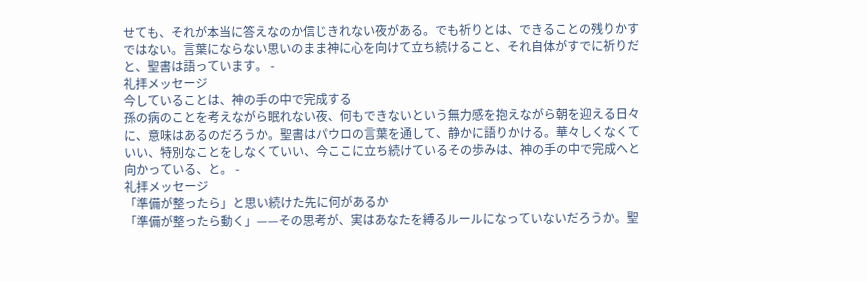せても、それが本当に答えなのか信じきれない夜がある。でも祈りとは、できることの残りかすではない。言葉にならない思いのまま神に心を向けて立ち続けること、それ自体がすでに祈りだと、聖書は語っています。 -
礼拝メッセージ
今していることは、神の手の中で完成する
孫の病のことを考えながら眠れない夜、何もできないという無力感を抱えながら朝を迎える日々に、意味はあるのだろうか。聖書はパウロの言葉を通して、静かに語りかける。華々しくなくていい、特別なことをしなくていい、今ここに立ち続けているその歩みは、神の手の中で完成へと向かっている、と。 -
礼拝メッセージ
「準備が整ったら」と思い続けた先に何があるか
「準備が整ったら動く」——その思考が、実はあなたを縛るルールになっていないだろうか。聖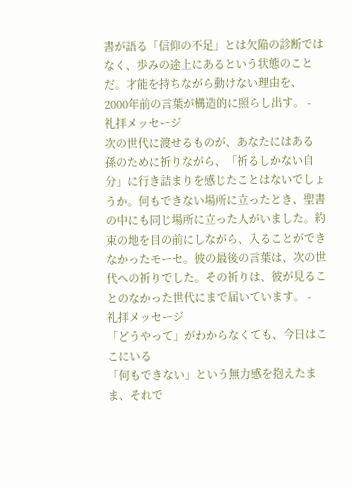書が語る「信仰の不足」とは欠陥の診断ではなく、歩みの途上にあるという状態のことだ。才能を持ちながら動けない理由を、2000年前の言葉が構造的に照らし出す。 -
礼拝メッセージ
次の世代に渡せるものが、あなたにはある
孫のために祈りながら、「祈るしかない自分」に行き詰まりを感じたことはないでしょうか。何もできない場所に立ったとき、聖書の中にも同じ場所に立った人がいました。約束の地を目の前にしながら、入ることができなかったモーセ。彼の最後の言葉は、次の世代への祈りでした。その祈りは、彼が見ることのなかった世代にまで届いています。 -
礼拝メッセージ
「どうやって」がわからなくても、今日はここにいる
「何もできない」という無力感を抱えたまま、それで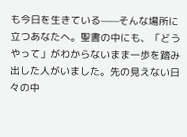も今日を生きている——そんな場所に立つあなたへ。聖書の中にも、「どうやって」がわからないまま一歩を踏み出した人がいました。先の見えない日々の中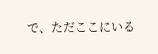で、ただここにいる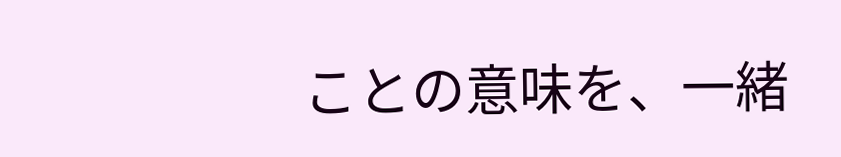ことの意味を、一緒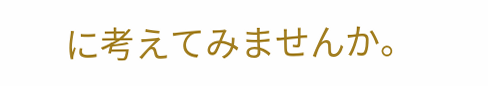に考えてみませんか。